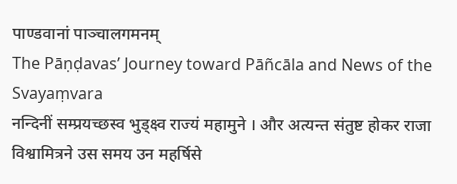पाण्डवानां पाञ्चालगमनम्
The Pāṇḍavas’ Journey toward Pāñcāla and News of the Svayaṃvara
नन्दिनीं सम्प्रयच्छस्व भुड्क्ष्व राज्यं महामुने । और अत्यन्त संतुष्ट होकर राजा विश्वामित्रने उस समय उन महर्षिसे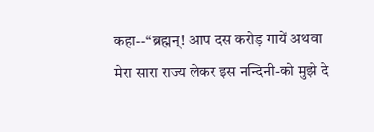कहा--“ब्रह्मन्! आप दस करोड़ गायें अथवा मेरा सारा राज्य लेकर इस नन्दिनी-को मुझे दे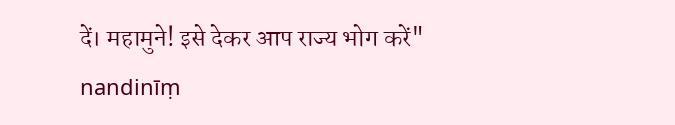दें। महामुने! इसे देकर आप राज्य भोग करें"
nandinīṃ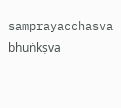samprayacchasva bhuṅkṣva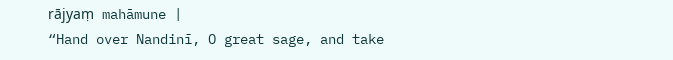rājyaṃ mahāmune |
“Hand over Nandinī, O great sage, and take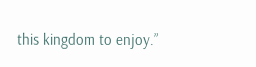this kingdom to enjoy.”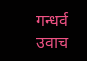गन्धर्व उवाच